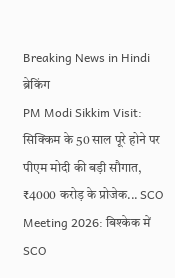Breaking News in Hindi
ब्रेकिंग
PM Modi Sikkim Visit: सिक्किम के 50 साल पूरे होने पर पीएम मोदी की बड़ी सौगात, ₹4000 करोड़ के प्रोजेक... SCO Meeting 2026: बिश्केक में SCO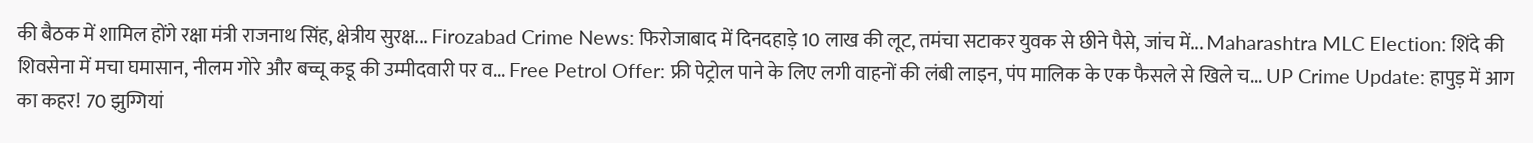की बैठक में शामिल होंगे रक्षा मंत्री राजनाथ सिंह, क्षेत्रीय सुरक्ष... Firozabad Crime News: फिरोजाबाद में दिनदहाड़े 10 लाख की लूट, तमंचा सटाकर युवक से छीने पैसे, जांच में... Maharashtra MLC Election: शिंदे की शिवसेना में मचा घमासान, नीलम गोरे और बच्चू कडू की उम्मीदवारी पर व... Free Petrol Offer: फ्री पेट्रोल पाने के लिए लगी वाहनों की लंबी लाइन, पंप मालिक के एक फैसले से खिले च... UP Crime Update: हापुड़ में आग का कहर! 70 झुग्गियां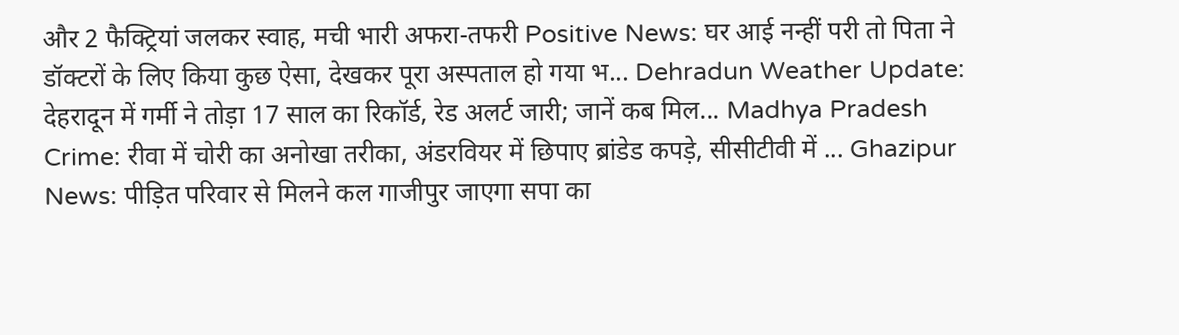और 2 फैक्ट्रियां जलकर स्वाह, मची भारी अफरा-तफरी Positive News: घर आई नन्हीं परी तो पिता ने डॉक्टरों के लिए किया कुछ ऐसा, देखकर पूरा अस्पताल हो गया भ... Dehradun Weather Update: देहरादून में गर्मी ने तोड़ा 17 साल का रिकॉर्ड, रेड अलर्ट जारी; जानें कब मिल... Madhya Pradesh Crime: रीवा में चोरी का अनोखा तरीका, अंडरवियर में छिपाए ब्रांडेड कपड़े, सीसीटीवी में ... Ghazipur News: पीड़ित परिवार से मिलने कल गाजीपुर जाएगा सपा का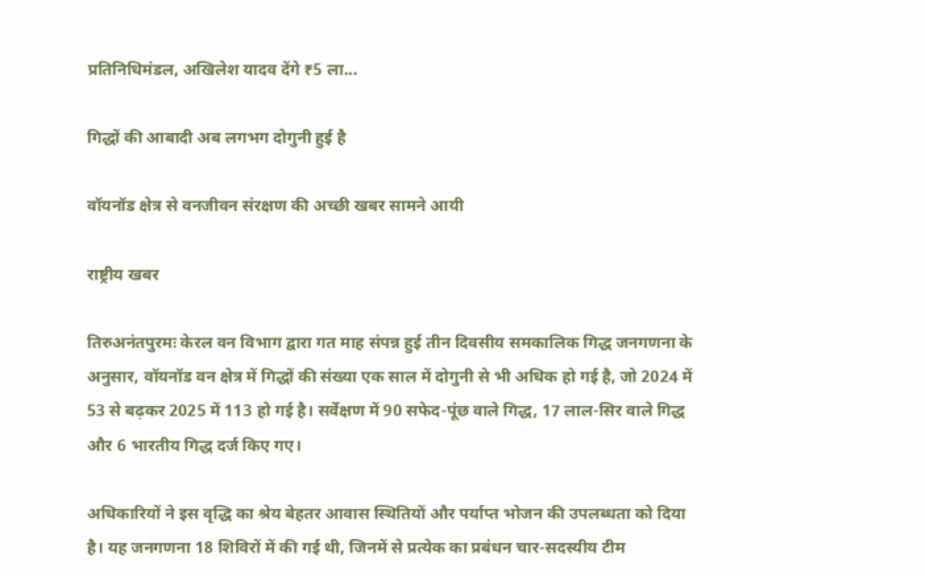प्रतिनिधिमंडल, अखिलेश यादव देंगे ₹5 ला...

गिद्धों की आबादी अब लगभग दोगुनी हुई है

वॉयनॉड क्षेत्र से वनजीवन संरक्षण की अच्छी खबर सामने आयी

राष्ट्रीय खबर

तिरुअनंतपुरमः केरल वन विभाग द्वारा गत माह संपन्न हुई तीन दिवसीय समकालिक गिद्ध जनगणना के अनुसार, वॉयनॉड वन क्षेत्र में गिद्धों की संख्या एक साल में दोगुनी से भी अधिक हो गई है, जो 2024 में 53 से बढ़कर 2025 में 113 हो गई है। सर्वेक्षण में 90 सफेद-पूंछ वाले गिद्ध, 17 लाल-सिर वाले गिद्ध और 6 भारतीय गिद्ध दर्ज किए गए।

अधिकारियों ने इस वृद्धि का श्रेय बेहतर आवास स्थितियों और पर्याप्त भोजन की उपलब्धता को दिया है। यह जनगणना 18 शिविरों में की गई थी, जिनमें से प्रत्येक का प्रबंधन चार-सदस्यीय टीम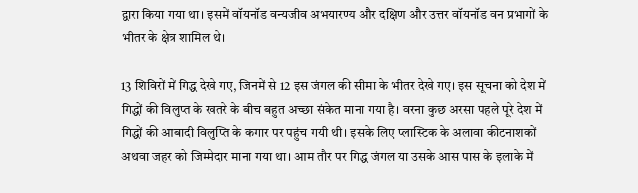द्वारा किया गया था। इसमें वॉयनॉड वन्यजीव अभयारण्य और दक्षिण और उत्तर वॉयनॉड वन प्रभागों के भीतर के क्षेत्र शामिल थे।

13 शिविरों में गिद्ध देखे गए, जिनमें से 12 इस जंगल की सीमा के भीतर देखे गए। इस सूचना को देश में गिद्धों की विलुप्त के खतरे के बीच बहुत अच्छा संकेत माना गया है। वरना कुछ अरसा पहले पूरे देश में गिद्धों की आबादी विलुप्ति के कगार पर पहुंच गयी थी। इसके लिए प्लास्टिक के अलावा कीटनाशकों अथवा जहर को जिम्मेदार माना गया था। आम तौर पर गिद्ध जंगल या उसके आस पास के इलाके में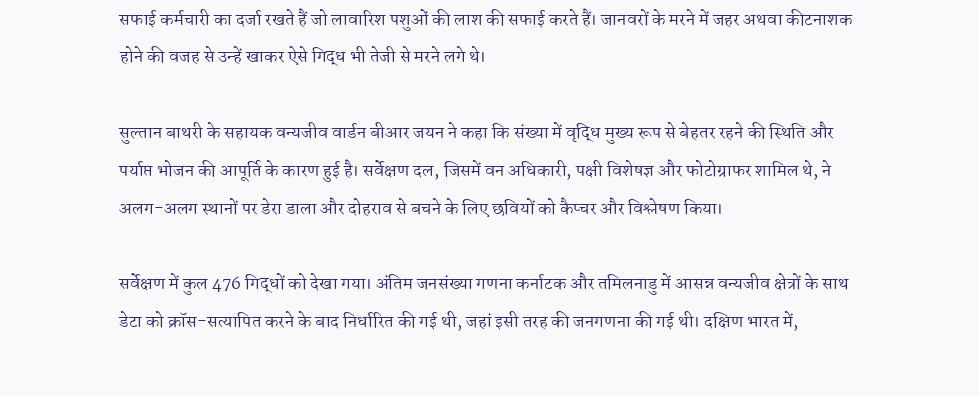सफाई कर्मचारी का दर्जा रखते हैं जो लावारिश पशुओं की लाश की सफाई करते हैं। जानवरों के मरने में जहर अथवा कीटनाशक होने की वजह से उन्हें खाकर ऐसे गिद्ध भी तेजी से मरने लगे थे।

सुल्तान बाथरी के सहायक वन्यजीव वार्डन बीआर जयन ने कहा कि संख्या में वृद्धि मुख्य रूप से बेहतर रहने की स्थिति और पर्याप्त भोजन की आपूर्ति के कारण हुई है। सर्वेक्षण दल, जिसमें वन अधिकारी, पक्षी विशेषज्ञ और फोटोग्राफर शामिल थे, ने अलग-अलग स्थानों पर डेरा डाला और दोहराव से बचने के लिए छवियों को कैप्चर और विश्लेषण किया।

सर्वेक्षण में कुल 476 गिद्धों को देखा गया। अंतिम जनसंख्या गणना कर्नाटक और तमिलनाडु में आसन्न वन्यजीव क्षेत्रों के साथ डेटा को क्रॉस-सत्यापित करने के बाद निर्धारित की गई थी, जहां इसी तरह की जनगणना की गई थी। दक्षिण भारत में,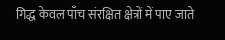गिद्ध केवल पाँच संरक्षित क्षेत्रों में पाए जाते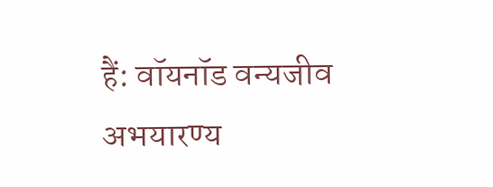हैं: वॉयनॉड वन्यजीव अभयारण्य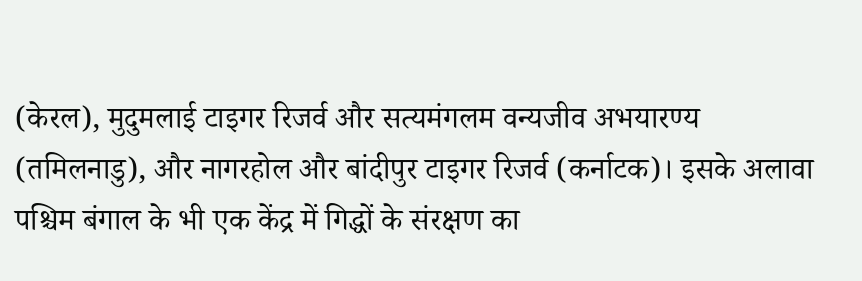(केरल), मुदुमलाई टाइगर रिजर्व और सत्यमंगलम वन्यजीव अभयारण्य (तमिलनाडु), और नागरहोल और बांदीपुर टाइगर रिजर्व (कर्नाटक)। इसके अलावा पश्चिम बंगाल के भी एक केंद्र में गिद्धों के संरक्षण का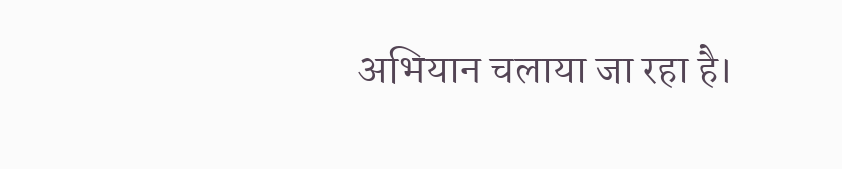अभियान चलाया जा रहा है।